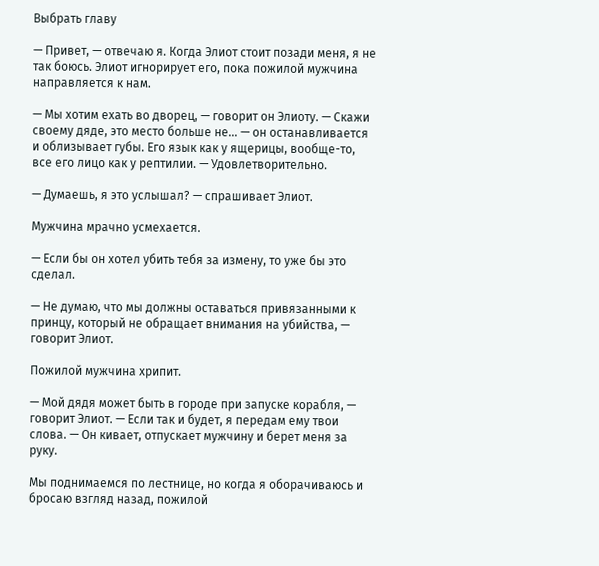Выбрать главу

— Привет, — отвечаю я. Когда Элиот стоит позади меня, я не так боюсь. Элиот игнорирует его, пока пожилой мужчина направляется к нам.

— Мы хотим ехать во дворец, — говорит он Элиоту. — Скажи своему дяде, это место больше не... — он останавливается и облизывает губы. Его язык как у ящерицы, вообще-то, все его лицо как у рептилии. — Удовлетворительно.

— Думаешь, я это услышал? — спрашивает Элиот.

Мужчина мрачно усмехается.

— Если бы он хотел убить тебя за измену, то уже бы это сделал.

— Не думаю, что мы должны оставаться привязанными к принцу, который не обращает внимания на убийства, — говорит Элиот.

Пожилой мужчина хрипит.

— Мой дядя может быть в городе при запуске корабля, — говорит Элиот. — Если так и будет, я передам ему твои слова. — Он кивает, отпускает мужчину и берет меня за руку.

Мы поднимаемся по лестнице, но когда я оборачиваюсь и бросаю взгляд назад, пожилой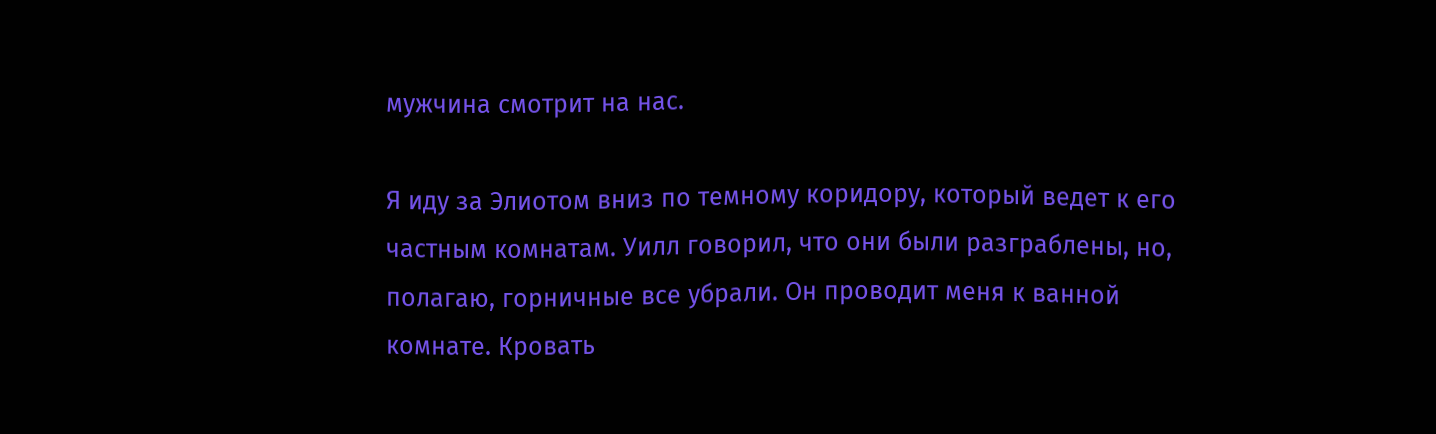мужчина смотрит на нас.

Я иду за Элиотом вниз по темному коридору, который ведет к его частным комнатам. Уилл говорил, что они были разграблены, но, полагаю, горничные все убрали. Он проводит меня к ванной комнате. Кровать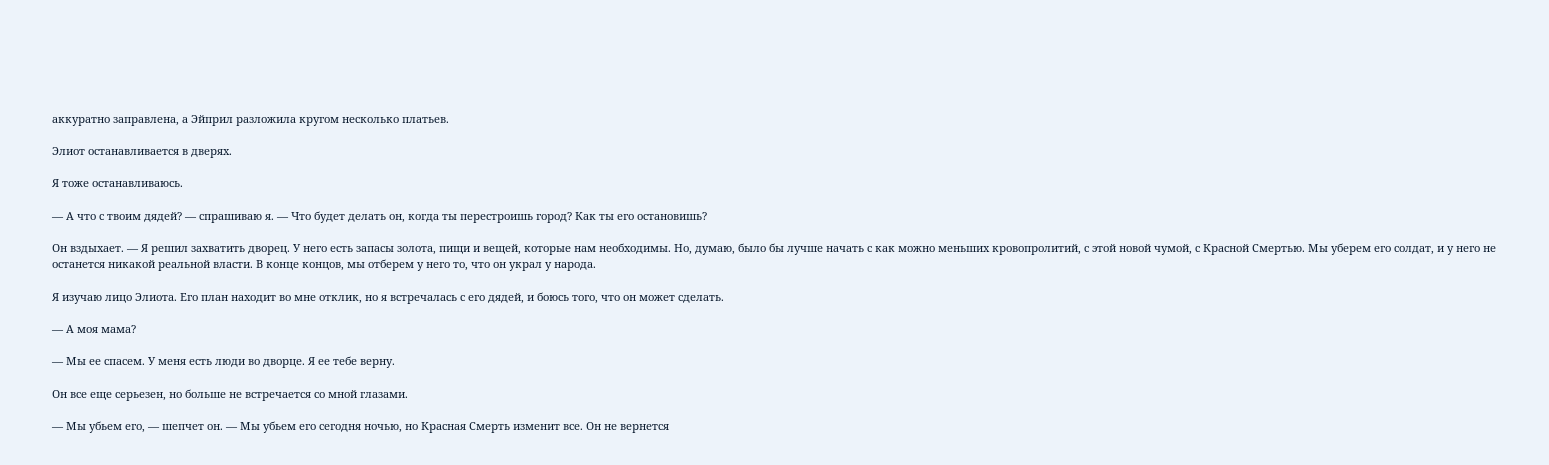аккуратно заправлена, а Эйприл разложила кругом несколько платьев.

Элиот останавливается в дверях.

Я тоже останавливаюсь.

— А что с твоим дядей? — спрашиваю я. — Что будет делать он, когда ты перестроишь город? Как ты его остановишь?

Он вздыхает. — Я решил захватить дворец. У него есть запасы золота, пищи и вещей, которые нам необходимы. Но, думаю, было бы лучше начать с как можно меньших кровопролитий, с этой новой чумой, с Красной Смертью. Мы уберем его солдат, и у него не останется никакой реальной власти. В конце концов, мы отберем у него то, что он украл у народа.

Я изучаю лицо Элиота. Его план находит во мне отклик, но я встречалась с его дядей, и боюсь того, что он может сделать.

— А моя мама?

— Мы ее спасем. У меня есть люди во дворце. Я ее тебе верну.

Он все еще серьезен, но больше не встречается со мной глазами.

— Мы убьем его, — шепчет он. — Мы убьем его сегодня ночью, но Красная Смерть изменит все. Он не вернется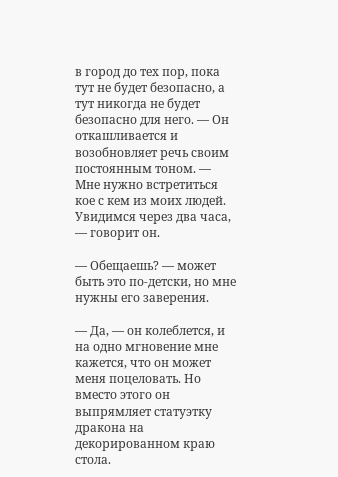в город до тех пор, пока тут не будет безопасно, а тут никогда не будет безопасно для него. — Он откашливается и возобновляет речь своим постоянным тоном. — Мне нужно встретиться кое с кем из моих людей. Увидимся через два часа, — говорит он.

— Обещаешь? — может быть это по-детски, но мне нужны его заверения.

— Да, — он колеблется, и на одно мгновение мне кажется, что он может меня поцеловать. Но вместо этого он выпрямляет статуэтку дракона на декорированном краю стола.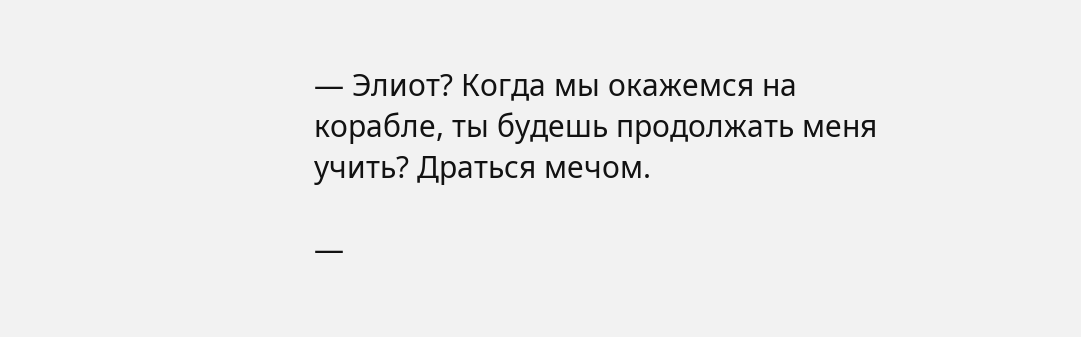— Элиот? Когда мы окажемся на корабле, ты будешь продолжать меня учить? Драться мечом.

—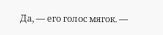Да, — его голос мягок. —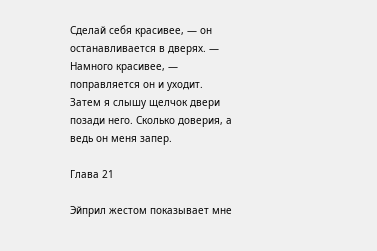Сделай себя красивее, — он останавливается в дверях. — Намного красивее, — поправляется он и уходит. Затем я слышу щелчок двери позади него. Сколько доверия, а ведь он меня запер.

Глава 21

Эйприл жестом показывает мне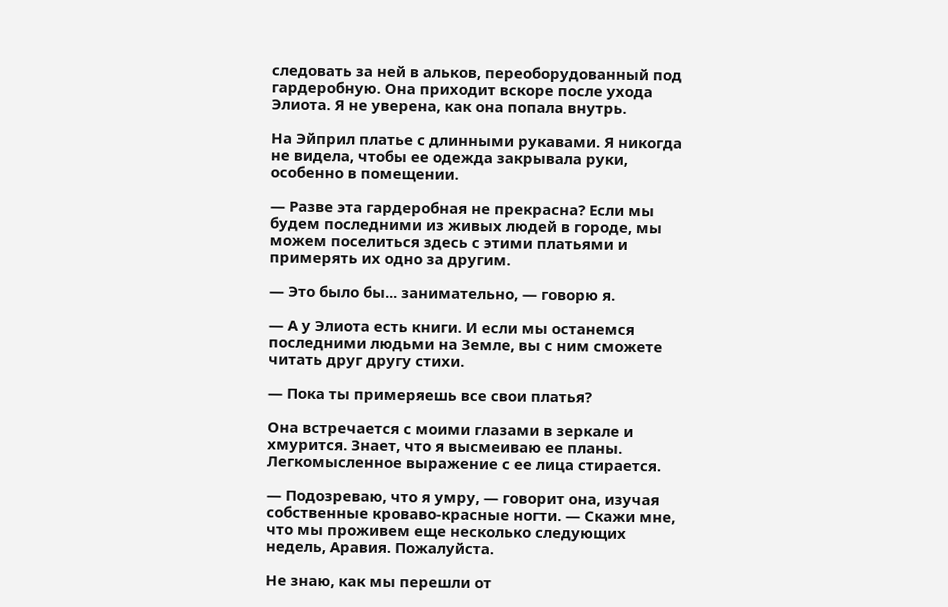следовать за ней в альков, переоборудованный под гардеробную. Она приходит вскоре после ухода Элиота. Я не уверена, как она попала внутрь.

На Эйприл платье с длинными рукавами. Я никогда не видела, чтобы ее одежда закрывала руки, особенно в помещении.

— Разве эта гардеробная не прекрасна? Если мы будем последними из живых людей в городе, мы можем поселиться здесь с этими платьями и примерять их одно за другим.

— Это было бы... занимательно, — говорю я.

— А у Элиота есть книги. И если мы останемся последними людьми на Земле, вы с ним сможете читать друг другу стихи.

— Пока ты примеряешь все свои платья?

Она встречается с моими глазами в зеркале и хмурится. Знает, что я высмеиваю ее планы. Легкомысленное выражение с ее лица стирается.

— Подозреваю, что я умру, — говорит она, изучая собственные кроваво-красные ногти. — Скажи мне, что мы проживем еще несколько следующих недель, Аравия. Пожалуйста.

Не знаю, как мы перешли от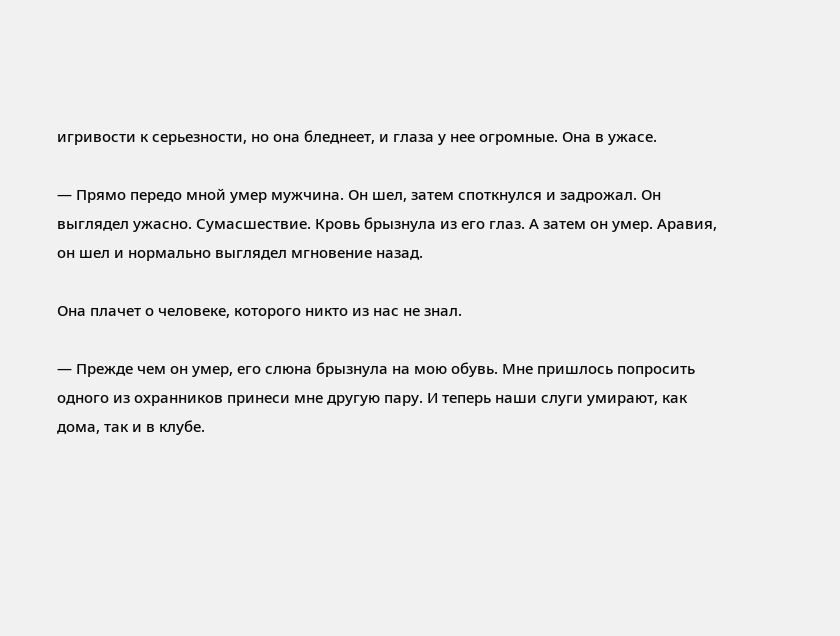игривости к серьезности, но она бледнеет, и глаза у нее огромные. Она в ужасе.

— Прямо передо мной умер мужчина. Он шел, затем споткнулся и задрожал. Он выглядел ужасно. Сумасшествие. Кровь брызнула из его глаз. А затем он умер. Аравия, он шел и нормально выглядел мгновение назад.

Она плачет о человеке, которого никто из нас не знал.

— Прежде чем он умер, его слюна брызнула на мою обувь. Мне пришлось попросить одного из охранников принеси мне другую пару. И теперь наши слуги умирают, как дома, так и в клубе.